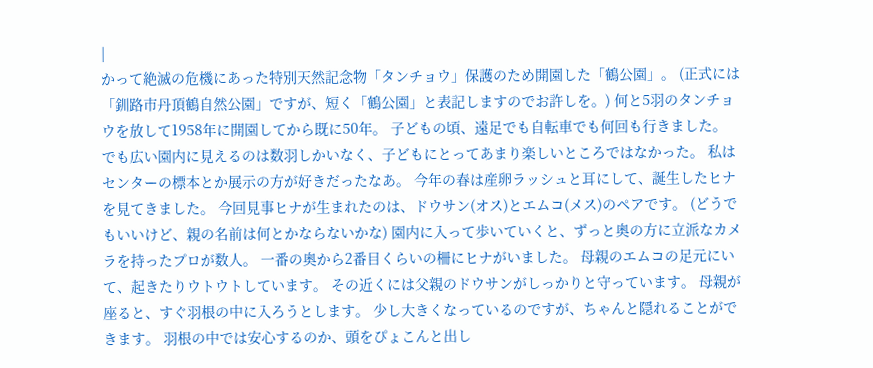|
かって絶滅の危機にあった特別天然記念物「タンチョウ」保護のため開園した「鶴公園」。 (正式には「釧路市丹頂鶴自然公園」ですが、短く「鶴公園」と表記しますのでお許しを。) 何と5羽のタンチョウを放して1958年に開園してから既に50年。 子どもの頃、遠足でも自転車でも何回も行きました。 でも広い園内に見えるのは数羽しかいなく、子どもにとってあまり楽しいところではなかった。 私はセンターの標本とか展示の方が好きだったなあ。 今年の春は産卵ラッシュと耳にして、誕生したヒナを見てきました。 今回見事ヒナが生まれたのは、ドウサン(オス)とエムコ(メス)のペアです。 (どうでもいいけど、親の名前は何とかならないかな) 園内に入って歩いていくと、ずっと奥の方に立派なカメラを持ったプロが数人。 一番の奥から2番目くらいの柵にヒナがいました。 母親のエムコの足元にいて、起きたりウトウトしています。 その近くには父親のドウサンがしっかりと守っています。 母親が座ると、すぐ羽根の中に入ろうとします。 少し大きくなっているのですが、ちゃんと隠れることができます。 羽根の中では安心するのか、頭をぴょこんと出し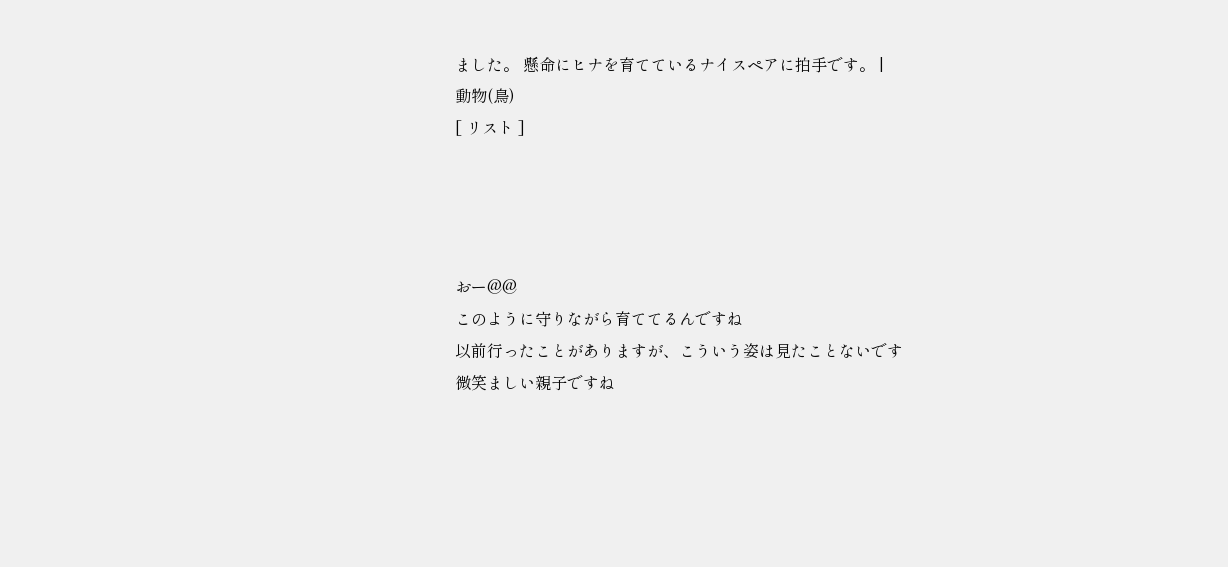ました。 懸命にヒナを育てているナイスペアに拍手です。 |
動物(鳥)
[ リスト ]




おー@@
このように守りながら育ててるんですね
以前行ったことがありますが、こういう姿は見たことないです
微笑ましい親子ですね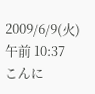2009/6/9(火) 午前 10:37
こんに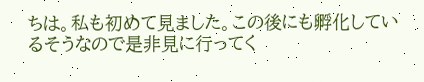ちは。私も初めて見ました。この後にも孵化しているそうなので是非見に行ってく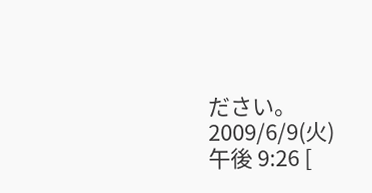ださい。
2009/6/9(火) 午後 9:26 [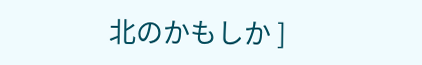北のかもしか ]